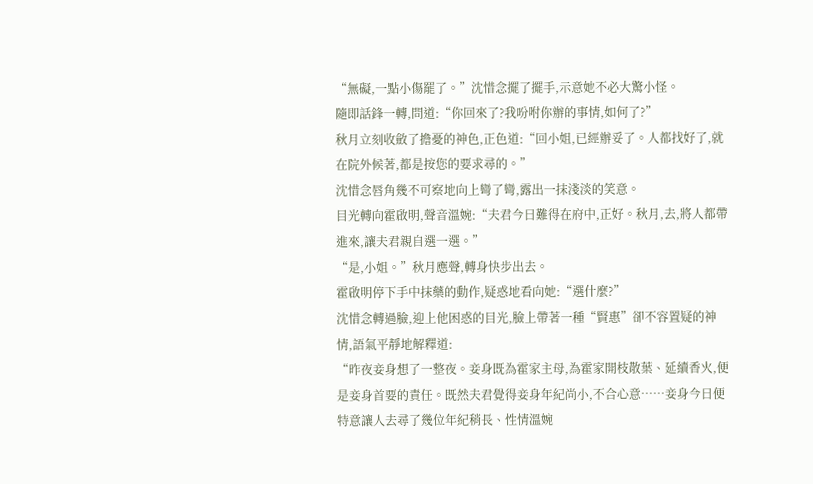“無礙,一點小傷罷了。”沈惜念擺了擺手,示意她不必大驚小怪。
隨即話鋒一轉,問道:“你回來了?我吩咐你辦的事情,如何了?”
秋月立刻收斂了擔憂的神色,正色道:“回小姐,已經辦妥了。人都找好了,就在院外候著,都是按您的要求尋的。”
沈惜念唇角幾不可察地向上彎了彎,露出一抹淺淡的笑意。
目光轉向霍啟明,聲音溫婉:“夫君今日難得在府中,正好。秋月,去,將人都帶進來,讓夫君親自選一選。”
“是,小姐。”秋月應聲,轉身快步出去。
霍啟明停下手中抹藥的動作,疑惑地看向她:“選什麼?”
沈惜念轉過臉,迎上他困惑的目光,臉上帶著一種“賢惠”卻不容置疑的神情,語氣平靜地解釋道:
“昨夜妾身想了一整夜。妾身既為霍家主母,為霍家開枝散葉、延續香火,便是妾身首要的責任。既然夫君覺得妾身年紀尚小,不合心意……妾身今日便特意讓人去尋了幾位年紀稍長、性情溫婉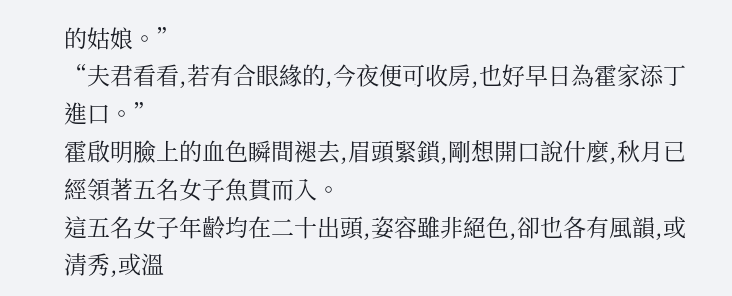的姑娘。”
“夫君看看,若有合眼緣的,今夜便可收房,也好早日為霍家添丁進口。”
霍啟明臉上的血色瞬間褪去,眉頭緊鎖,剛想開口說什麼,秋月已經領著五名女子魚貫而入。
這五名女子年齡均在二十出頭,姿容雖非絕色,卻也各有風韻,或清秀,或溫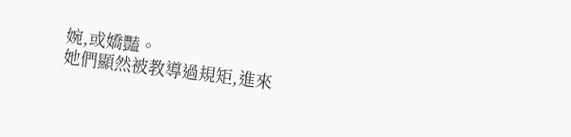婉,或嬌豔。
她們顯然被教導過規矩,進來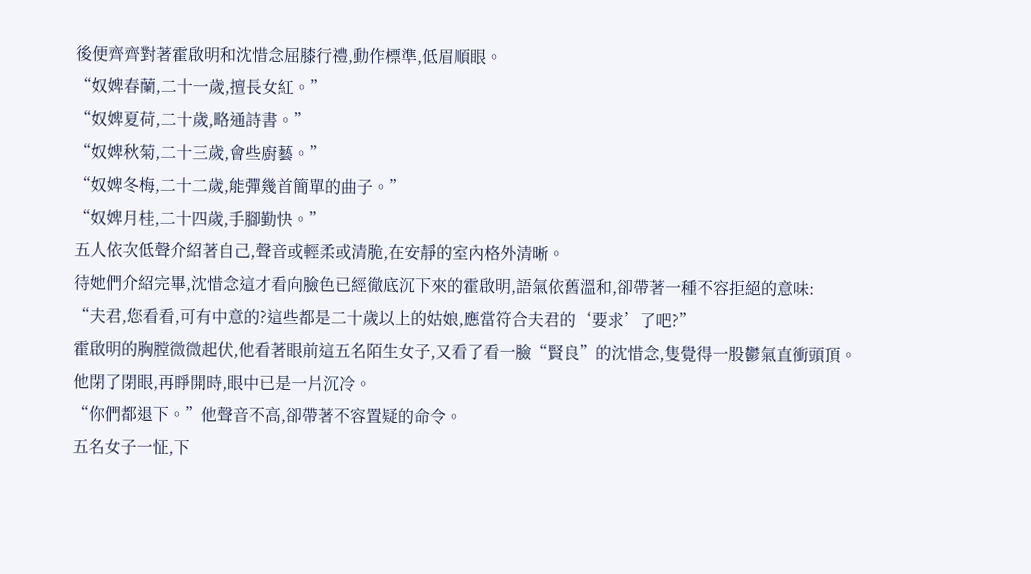後便齊齊對著霍啟明和沈惜念屈膝行禮,動作標準,低眉順眼。
“奴婢春蘭,二十一歲,擅長女紅。”
“奴婢夏荷,二十歲,略通詩書。”
“奴婢秋菊,二十三歲,會些廚藝。”
“奴婢冬梅,二十二歲,能彈幾首簡單的曲子。”
“奴婢月桂,二十四歲,手腳勤快。”
五人依次低聲介紹著自己,聲音或輕柔或清脆,在安靜的室內格外清晰。
待她們介紹完畢,沈惜念這才看向臉色已經徹底沉下來的霍啟明,語氣依舊溫和,卻帶著一種不容拒絕的意味:
“夫君,您看看,可有中意的?這些都是二十歲以上的姑娘,應當符合夫君的‘要求’了吧?”
霍啟明的胸膛微微起伏,他看著眼前這五名陌生女子,又看了看一臉“賢良”的沈惜念,隻覺得一股鬱氣直衝頭頂。
他閉了閉眼,再睜開時,眼中已是一片沉冷。
“你們都退下。”他聲音不高,卻帶著不容置疑的命令。
五名女子一怔,下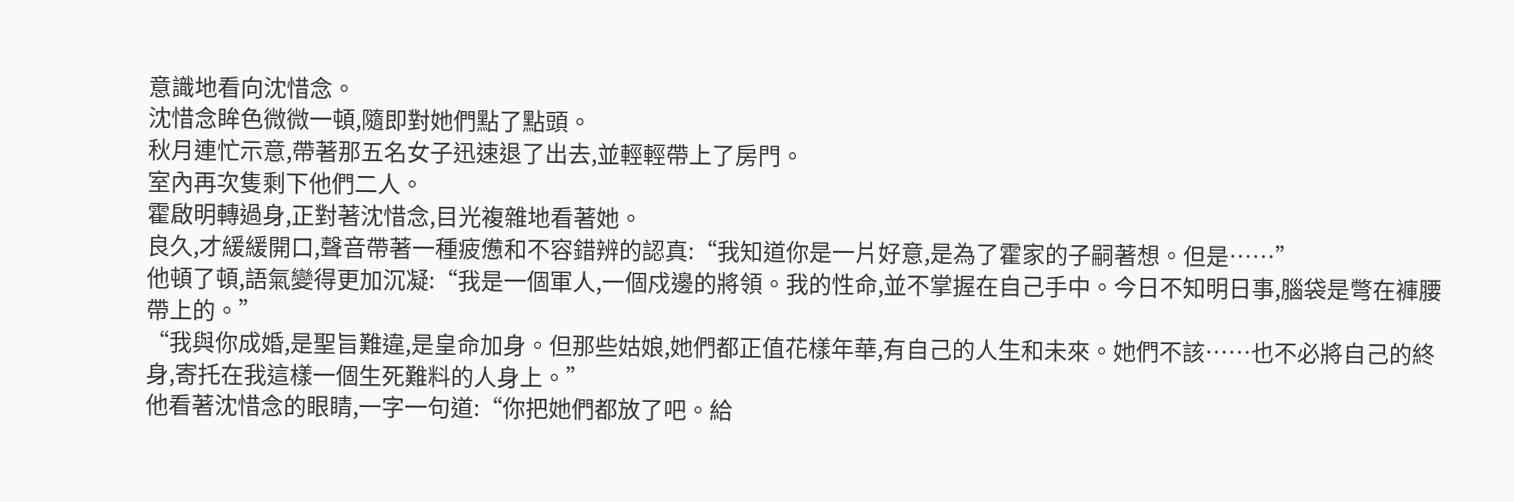意識地看向沈惜念。
沈惜念眸色微微一頓,隨即對她們點了點頭。
秋月連忙示意,帶著那五名女子迅速退了出去,並輕輕帶上了房門。
室內再次隻剩下他們二人。
霍啟明轉過身,正對著沈惜念,目光複雜地看著她。
良久,才緩緩開口,聲音帶著一種疲憊和不容錯辨的認真:“我知道你是一片好意,是為了霍家的子嗣著想。但是……”
他頓了頓,語氣變得更加沉凝:“我是一個軍人,一個戍邊的將領。我的性命,並不掌握在自己手中。今日不知明日事,腦袋是彆在褲腰帶上的。”
“我與你成婚,是聖旨難違,是皇命加身。但那些姑娘,她們都正值花樣年華,有自己的人生和未來。她們不該……也不必將自己的終身,寄托在我這樣一個生死難料的人身上。”
他看著沈惜念的眼睛,一字一句道:“你把她們都放了吧。給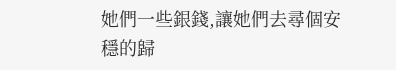她們一些銀錢,讓她們去尋個安穩的歸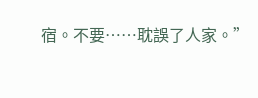宿。不要……耽誤了人家。”